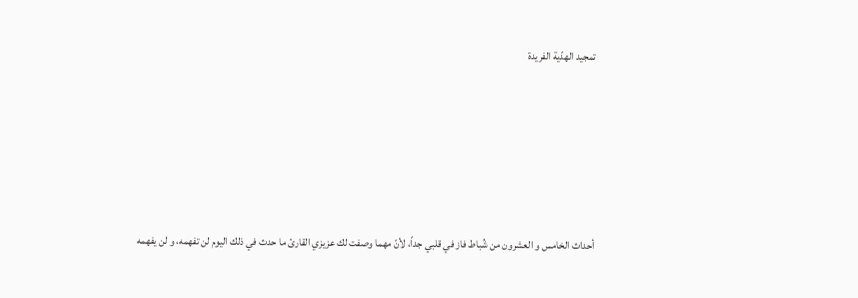تمجيد الهدّية الفريدة





أحداث الخامس و العشرون من شُباط فاز في قلبي جداً، لأنّ مهما وصفت لك عزيزي القارئ ما حدث في ذلك اليوم لن تفهمه، و لن يفهمه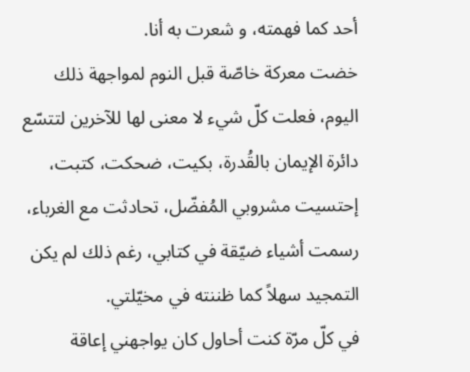أحد كما فهمته، و شعرت به أنا.
خضت معركة خاصّة قبل النوم لمواجهة ذلك اليوم، فعلت كلّ شيء لا معنى لها للآخرين لتتسّع دائرة الإيمان بالقُدرة، بكيت، ضحكت، كتبت، إحتسيت مشروبي المُفضّل، تحادثت مع الغرباء، رسمت أشياء ضيّقة في كتابي، رغم ذلك لم يكن التمجيد سهلاً كما ظننته في مخيّلتي.
في كلّ مرّة كنت أحاول كان يواجهني إعاقة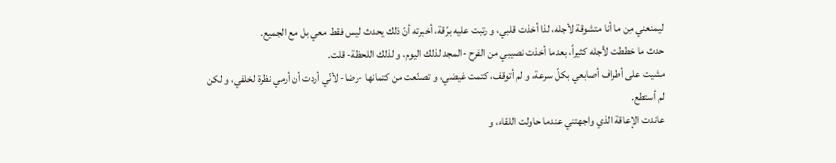ليمنعني مِن ما أنا متشوقة لأجله، لذا أخذت قلبي، و رتبت عليه برّقة، أخبرته أنّ ذلك يحدث ليس فقط معي بل مع الجميع.
حدث ما خططت لأجله كثيراً، بعدما أخذت نصيبي من الفرح -المجد لذلك اليوم، و لذلك اللحظة- قلت.
مشيت على أطراف أصابعي بكلّ سرعة، و لم أتوقف، كتمت غيضي، و تصنّعت من كتمانها -رضا- لأنّي أردت أن أرمي نظرة لخلفي، و لكن لم أستطع.
عاندت الإعاقة الذي واجهتني عندما حاولت اللقاء، و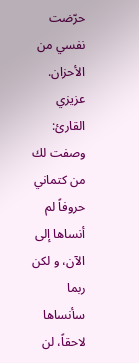حرّضت نفسي من الأحزان.
عزيزي القارئ: وصفت لك من كتماني حروفاً لم أنساها إلى الآن، و لكن ربما سأنساها لاحقاً، لن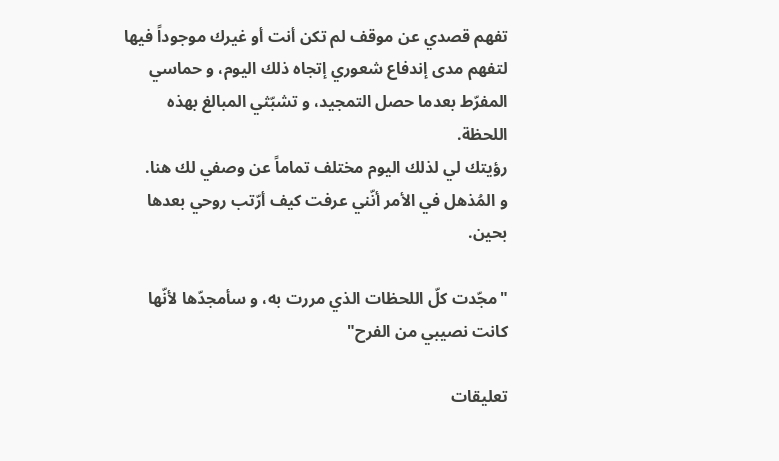تفهم قصدي عن موقف لم تكن أنت أو غيرك موجوداً فيها لتفهم مدى إندفاع شعوري إتجاه ذلك اليوم، و حماسي المفرّط بعدما حصل التمجيد، و تشبّثي المبالغ بهذه اللحظة.
رؤيتك لي لذلك اليوم مختلف تماماً عن وصفي لك هنا.
و المُذهل في الأمر أنّني عرفت كيف أرّتب روحي بعدها بحين.

"مجّدت كلّ اللحظات الذي مررت به، و سأمجدّها لأنّها كانت نصيبي من الفرح"

تعليقات